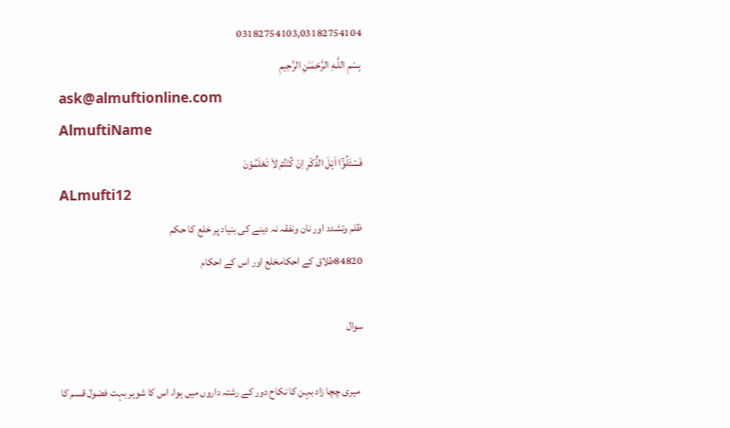03182754103,03182754104
بِسْمِ اللَّـهِ الرَّحْمَـٰنِ الرَّحِيمِ
ask@almuftionline.com
AlmuftiName
فَسْئَلُوْٓا اَہْلَ الذِّکْرِ اِنْ کُنْتُمْ لاَ تَعْلَمُوْنَ
ALmufti12
ظلم وتشدد اور نان ونفقہ نہ دینے کی بنیاد پر خلع کا حکم
84820طلاق کے احکامخلع اور اس کے احکام

سوال

  میری چچا زاد بہن کا نکاح دور کے رشتہ داروں میں ہوا، اس کا شوہر بہت فضول قسم کا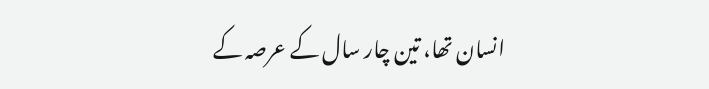انسان تھا، تین چار سال کے عرصہ کے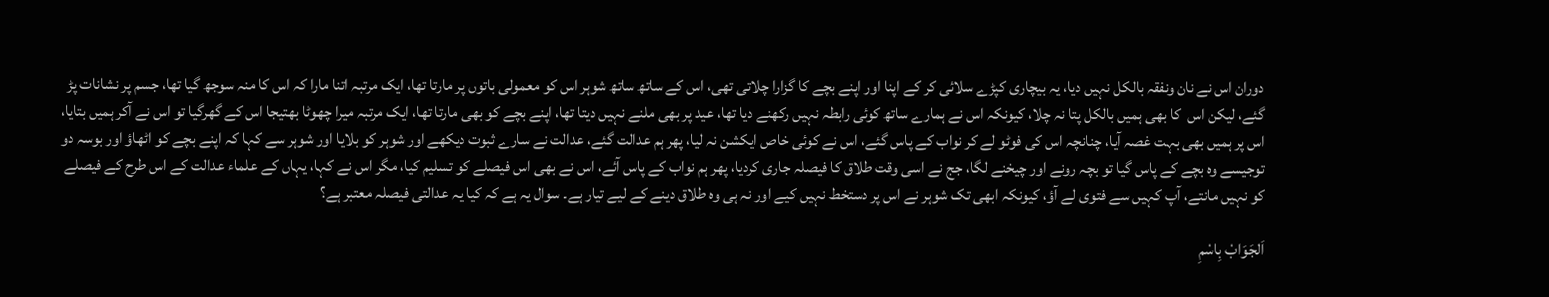دوران اس نے نان ونفقہ بالکل نہیں دیا، یہ بیچاری کپڑے سلائی کر کے اپنا اور اپنے بچے کا گزارا چلاتی تھی، اس کے ساتھ ساتھ شوہر اس کو معمولی باتوں پر مارتا تھا، ایک مرتبہ اتنا مارا کہ اس کا منہ سوجھ گیا تھا، جسم پر نشانات پڑ گئے، لیکن اس  کا بھی ہمیں بالکل پتا نہ چلا، کیونکہ اس نے ہمارے ساتھ کوئی رابطہ نہیں رکھنے دیا تھا، عید پر بھی ملنے نہیں دیتا تھا، اپنے بچے کو بھی مارتا تھا، ایک مرتبہ میرا چھوٹا بھتیجا اس کے گھرگیا تو اس نے آکر ہمیں بتایا، اس پر ہمیں بھی بہت غصہ آیا، چنانچہ اس کی فوٹو لے کر نواب کے پاس گئے، اس نے کوئی خاص ایکشن نہ لیا، پھر ہم عدالت گئے، عدالت نے سارے ثبوت دیکھے اور شوہر کو بلایا اور شوہر سے کہا کہ اپنے بچے کو اٹھاؤ اور بوسہ دو توجیسے وہ بچے کے پاس گیا تو بچہ رونے اور چیخنے لگا، جج نے اسی وقت طلاق کا فیصلہ جاری کردیا، پھر ہم نواب کے پاس آئے، اس نے بھی اس فیصلے کو تسلیم کیا، مگر اس نے کہا، یہاں کے علماء عدالت کے اس طرح کے فیصلے کو نہیں مانتے، آپ کہیں سے فتوی لے آؤ، کیونکہ ابھی تک شوہر نے اس پر دستخط نہیں کیے اور نہ ہی وہ طلاق دینے کے لیے تیار ہے۔ سوال یہ ہے کہ کیا یہ عدالتی فیصلہ معتبر ہے؟

اَلجَوَابْ بِاسْمِ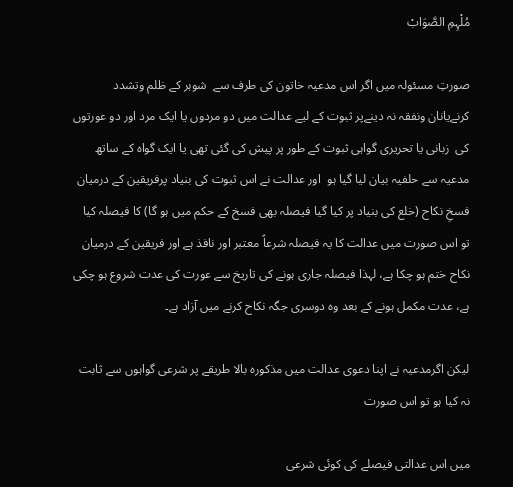مُلْہِمِ الصَّوَابْ

صورتِ مسئولہ میں اگر اس مدعیہ خاتون کی طرف سے  شوہر کے ظلم وتشدد کرنےیانان ونفقہ نہ دینےپر ثبوت کے لیے عدالت میں دو مردوں یا ایک مرد اور دو عورتوں کی  زبانی یا تحریری گواہی ثبوت کے طور پر پیش کی گئی تھی یا ایک گواہ کے ساتھ مدعیہ سے حلفیہ بیان لیا گیا ہو  اور عدالت نے اس ثبوت کی بنیاد پرفریقین کے درمیان فسخِ نکاح (خلع کی بنیاد پر کیا گیا فیصلہ بھی فسخ کے حکم میں ہو گا) کا فیصلہ کیا تو اس صورت میں عدالت کا یہ فیصلہ شرعاً معتبر اور نافذ ہے اور فریقین کے درمیان نکاح ختم ہو چکا ہے، لہذا فیصلہ جاری ہونے کی تاریخ سے عورت کی عدت شروع ہو چکی ہے، عدت مکمل ہونے کے بعد وہ دوسری جگہ نکاح کرنے میں آزاد ہے۔

لیکن اگرمدعیہ نے اپنا دعوی عدالت میں مذکورہ بالا طریقے پر شرعی گواہوں سے ثابت نہ کیا ہو تو اس صورت

میں اس عدالتی فیصلے کی کوئی شرعی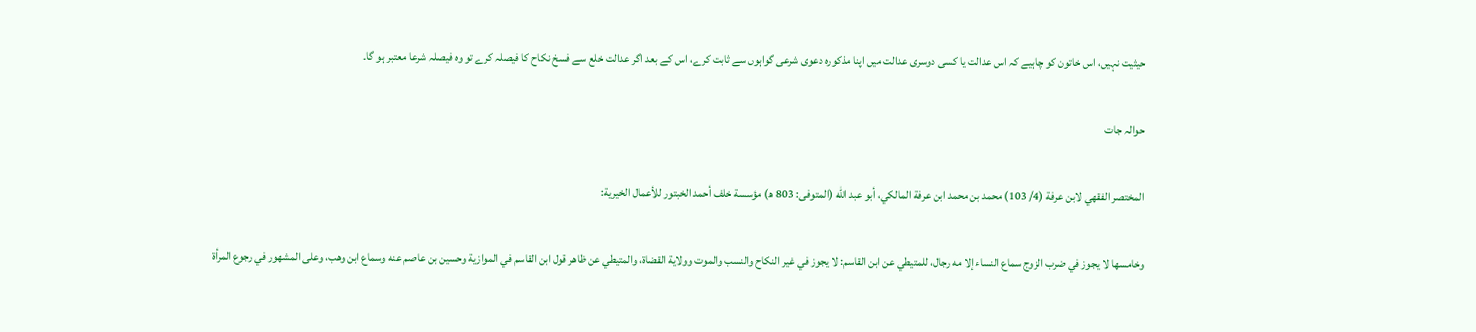حیثیت نہیں، اس خاتون کو چاہیے کہ اس عدالت یا کسی دوسری عدالت میں اپنا مذکورہ دعوی شرعی گواہوں سے ثابت کرے، اس کے بعد اگر عدالت خلع سے فسخ نکاح کا فیصلہ کرے تو وہ فیصلہ شرعا معتبر ہو گا۔

حوالہ جات

المختصر الفقهي لابن عرفة (4/ 103) محمد بن محمد ابن عرفة المالكي، أبو عبد الله (المتوفى: 803 ھ) مؤسسة خلف أحمد الخبتور للأعمال الخيرية:

وخامسها لا يجوز في ضرب الزوج سماع النساء إلا مه رجال، للمتيطي عن ابن القاسم: لا يجوز في غير النكاح والنسب والموت وولاية القضاة، والمتيطي عن ظاهر قول ابن القاسم في الموازية وحسين بن عاصم عنه وسماع ابن وهب، وعلى المشهور في رجوع المرأة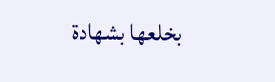بخلعها بشهادة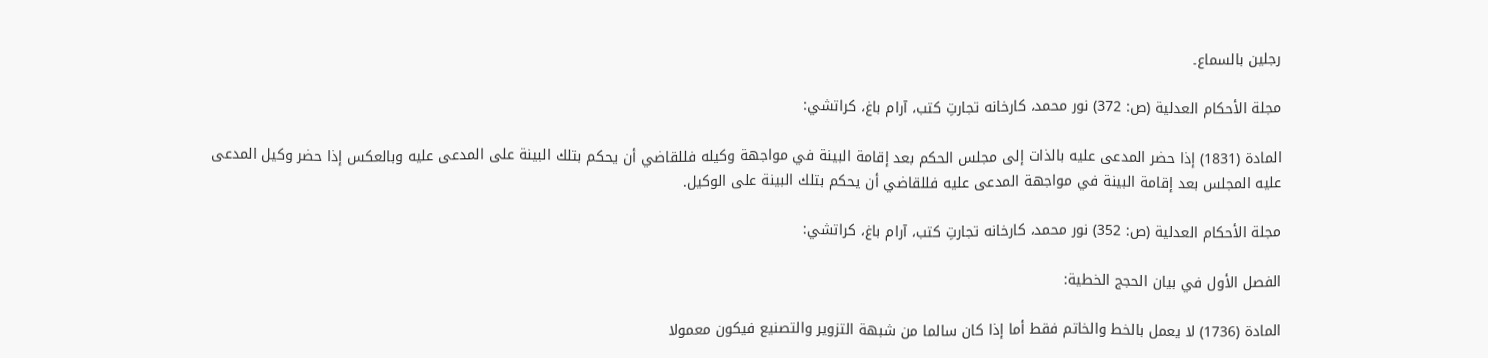رجلين بالسماع۔

مجلة الأحكام العدلية (ص: 372) نور محمد، كارخانه تجارتِ كتب، آرام باغ، كراتشي:

المادة (1831) إذا حضر المدعى عليه بالذات إلى مجلس الحكم بعد إقامة البينة في مواجهة وكيله فللقاضي أن يحكم بتلك البينة على المدعى عليه وبالعكس إذا حضر وكيل المدعى عليه المجلس بعد إقامة البينة في مواجهة المدعى عليه فللقاضي أن يحكم بتلك البينة على الوكيل.

مجلة الأحكام العدلية (ص: 352) نور محمد، كارخانه تجارتِ كتب، آرام باغ، كراتشي:

الفصل الأول في بيان الحجج الخطية:

المادة (1736) لا يعمل بالخط والخاتم فقط أما إذا كان سالما من شبهة التزوير والتصنيع فيكون معمولا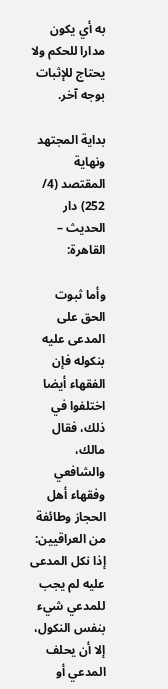به أي يكون مدارا للحكم ولا يحتاج للإثبات بوجه آخر.

بداية المجتهد ونهاية المقتصد (4/ 252) دار الحديث – القاهرة:

وأما ثبوت الحق على المدعى عليه بنكوله فإن الفقهاء أيضا اختلفوا في ذلك، فقال مالك، والشافعي وفقهاء أهل الحجاز وطائفة من العراقيين: إذا نكل المدعى عليه لم يجب للمدعي شيء بنفس النكول، إلا أن يحلف المدعي أو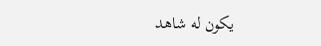يكون له شاهد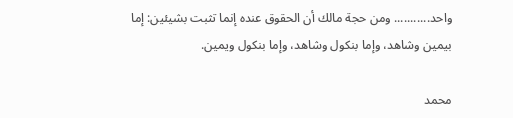واحد........... ومن حجة مالك أن الحقوق عنده إنما تثبت بشيئين: إما بيمين وشاهد، وإما بنكول وشاهد، وإما بنكول ويمين.

محمد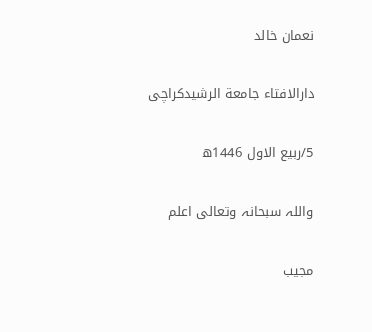نعمان خالد

دارالافتاء جامعة الرشیدکراچی

5/ربیع الاول 1446ھ

واللہ سبحانہ وتعالی اعلم

مجیب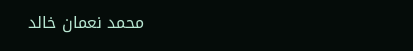محمد نعمان خالد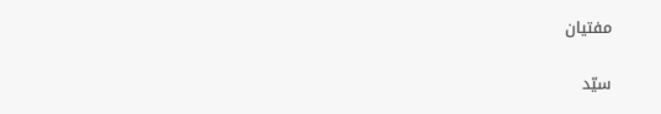مفتیان

سیّد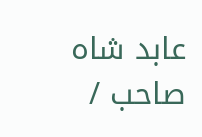عابد شاہ صاحب /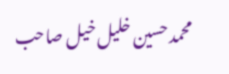محمد حسین خلیل خیل صاحب